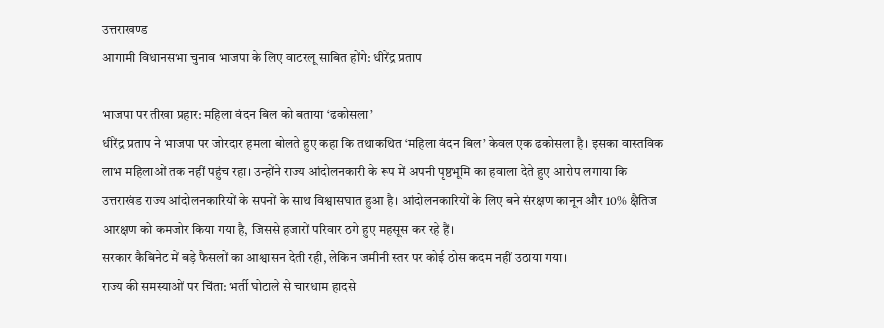उत्तराखण्ड
आगामी विधानसभा चुनाव भाजपा के लिए वाटरलू साबित होंगे: धीरेंद्र प्रताप

भाजपा पर तीखा प्रहार: महिला वंदन बिल को बताया ‘ढकोसला’
धीरेंद्र प्रताप ने भाजपा पर जोरदार हमला बोलते हुए कहा कि तथाकथित ‘महिला वंदन बिल’ केवल एक ढकोसला है। इसका वास्तविक लाभ महिलाओं तक नहीं पहुंच रहा। उन्होंने राज्य आंदोलनकारी के रूप में अपनी पृष्ठभूमि का हवाला देते हुए आरोप लगाया कि उत्तराखंड राज्य आंदोलनकारियों के सपनों के साथ विश्वासघात हुआ है। आंदोलनकारियों के लिए बने संरक्षण कानून और 10% क्षैतिज आरक्षण को कमजोर किया गया है, जिससे हजारों परिवार ठगे हुए महसूस कर रहे हैं।
सरकार कैबिनेट में बड़े फैसलों का आश्वासन देती रही, लेकिन जमीनी स्तर पर कोई ठोस कदम नहीं उठाया गया।
राज्य की समस्याओं पर चिंता: भर्ती घोटाले से चारधाम हादसे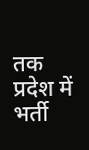तक
प्रदेश में भर्ती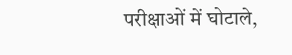परीक्षाओं में घोटाले,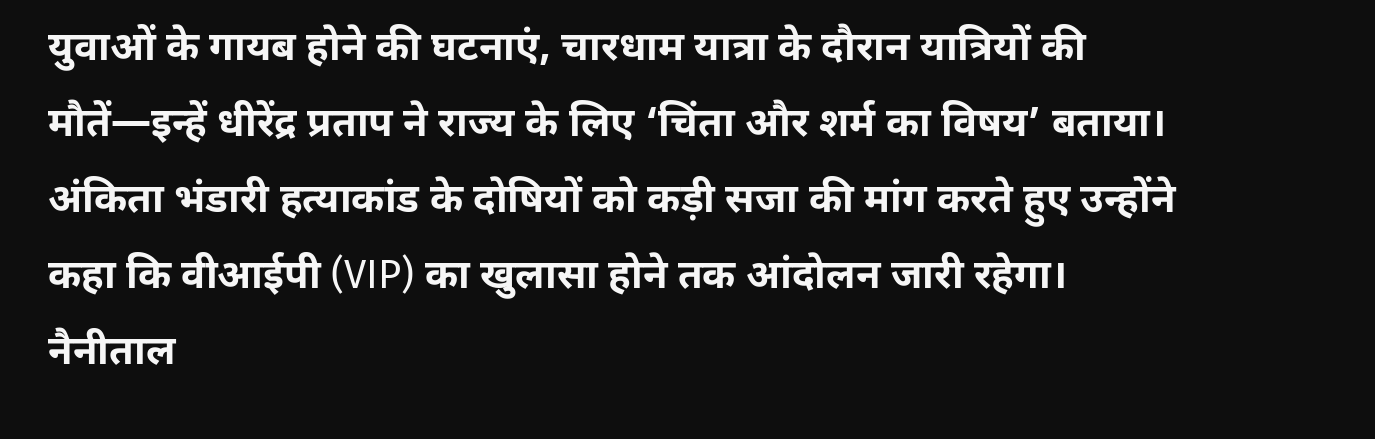युवाओं के गायब होने की घटनाएं, चारधाम यात्रा के दौरान यात्रियों की मौतें—इन्हें धीरेंद्र प्रताप ने राज्य के लिए ‘चिंता और शर्म का विषय’ बताया।
अंकिता भंडारी हत्याकांड के दोषियों को कड़ी सजा की मांग करते हुए उन्होंने कहा कि वीआईपी (VIP) का खुलासा होने तक आंदोलन जारी रहेगा। नैनीताल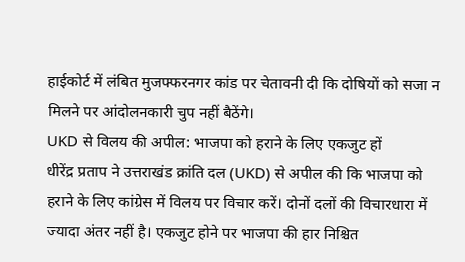हाईकोर्ट में लंबित मुजफ्फरनगर कांड पर चेतावनी दी कि दोषियों को सजा न मिलने पर आंदोलनकारी चुप नहीं बैठेंगे।
UKD से विलय की अपील: भाजपा को हराने के लिए एकजुट हों
धीरेंद्र प्रताप ने उत्तराखंड क्रांति दल (UKD) से अपील की कि भाजपा को हराने के लिए कांग्रेस में विलय पर विचार करें। दोनों दलों की विचारधारा में ज्यादा अंतर नहीं है। एकजुट होने पर भाजपा की हार निश्चित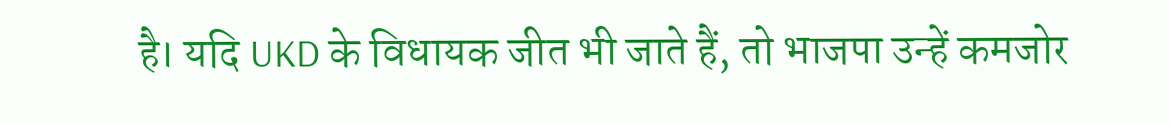है। यदि UKD के विधायक जीत भी जाते हैं, तो भाजपा उन्हें कमजोर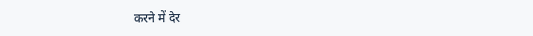करने में देर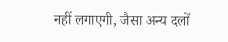नहीं लगाएगी, जैसा अन्य दलों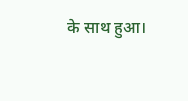के साथ हुआ।